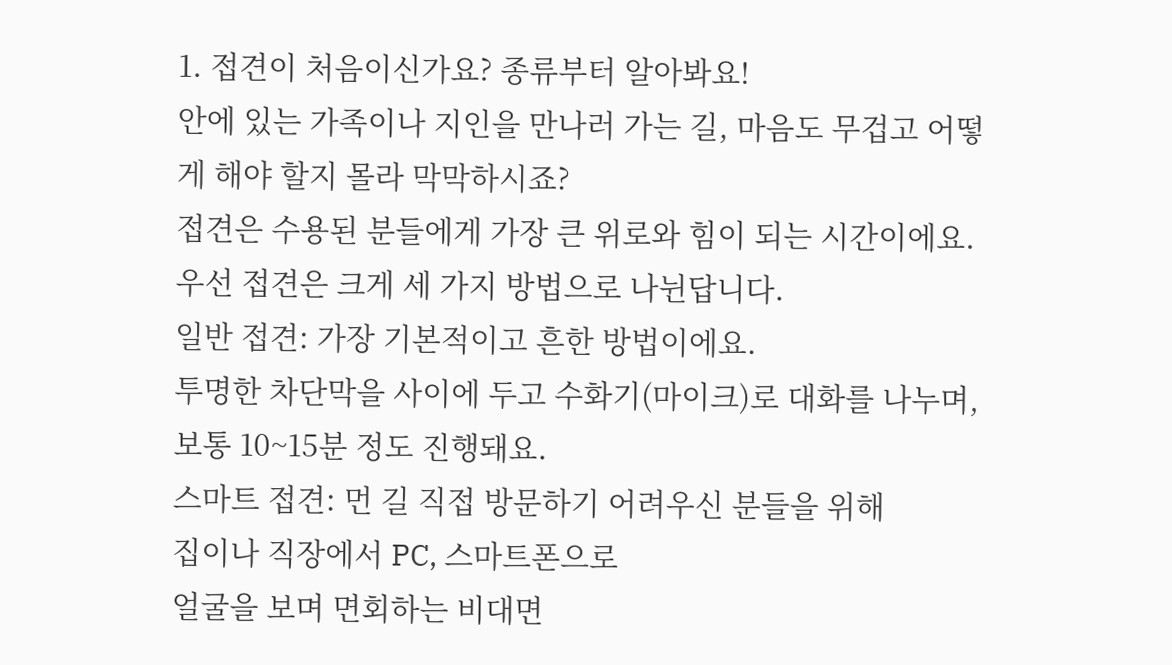1. 접견이 처음이신가요? 종류부터 알아봐요!
안에 있는 가족이나 지인을 만나러 가는 길, 마음도 무겁고 어떻게 해야 할지 몰라 막막하시죠?
접견은 수용된 분들에게 가장 큰 위로와 힘이 되는 시간이에요.
우선 접견은 크게 세 가지 방법으로 나뉜답니다.
일반 접견: 가장 기본적이고 흔한 방법이에요.
투명한 차단막을 사이에 두고 수화기(마이크)로 대화를 나누며,
보통 10~15분 정도 진행돼요.
스마트 접견: 먼 길 직접 방문하기 어려우신 분들을 위해
집이나 직장에서 PC, 스마트폰으로
얼굴을 보며 면회하는 비대면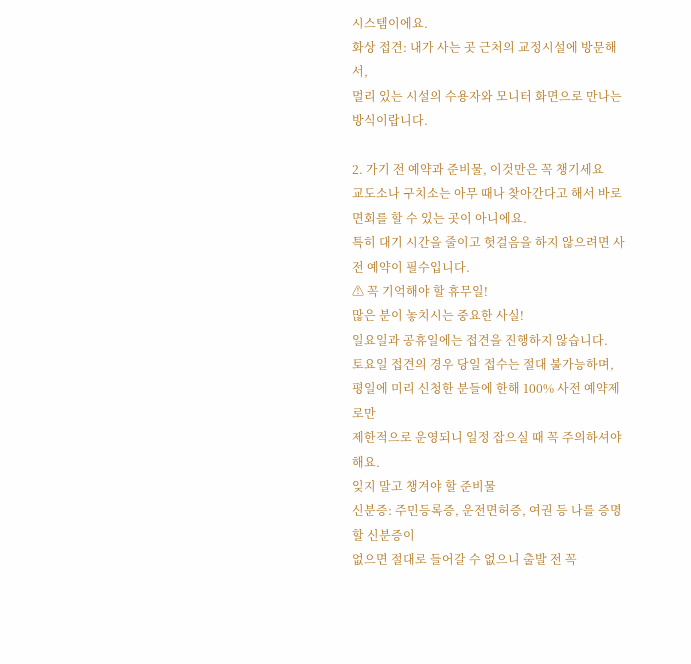시스템이에요.
화상 접견: 내가 사는 곳 근처의 교정시설에 방문해서,
멀리 있는 시설의 수용자와 모니터 화면으로 만나는 방식이랍니다.

2. 가기 전 예약과 준비물, 이것만은 꼭 챙기세요
교도소나 구치소는 아무 때나 찾아간다고 해서 바로 면회를 할 수 있는 곳이 아니에요.
특히 대기 시간을 줄이고 헛걸음을 하지 않으려면 사전 예약이 필수입니다.
⚠ 꼭 기억해야 할 휴무일!
많은 분이 놓치시는 중요한 사실!
일요일과 공휴일에는 접견을 진행하지 않습니다.
토요일 접견의 경우 당일 접수는 절대 불가능하며,
평일에 미리 신청한 분들에 한해 100% 사전 예약제로만
제한적으로 운영되니 일정 잡으실 때 꼭 주의하셔야 해요.
잊지 말고 챙겨야 할 준비물
신분증: 주민등록증, 운전면허증, 여권 등 나를 증명할 신분증이
없으면 절대로 들어갈 수 없으니 출발 전 꼭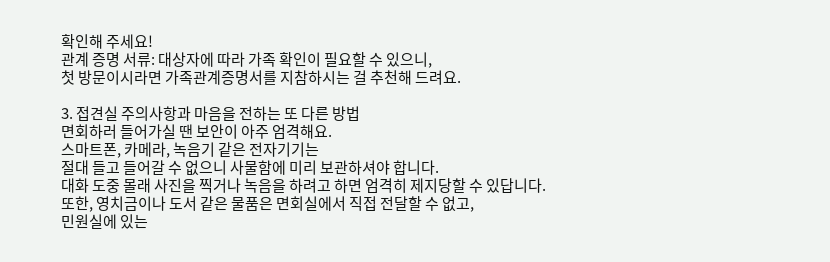확인해 주세요!
관계 증명 서류: 대상자에 따라 가족 확인이 필요할 수 있으니,
첫 방문이시라면 가족관계증명서를 지참하시는 걸 추천해 드려요.

3. 접견실 주의사항과 마음을 전하는 또 다른 방법
면회하러 들어가실 땐 보안이 아주 엄격해요.
스마트폰, 카메라, 녹음기 같은 전자기기는
절대 들고 들어갈 수 없으니 사물함에 미리 보관하셔야 합니다.
대화 도중 몰래 사진을 찍거나 녹음을 하려고 하면 엄격히 제지당할 수 있답니다.
또한, 영치금이나 도서 같은 물품은 면회실에서 직접 전달할 수 없고,
민원실에 있는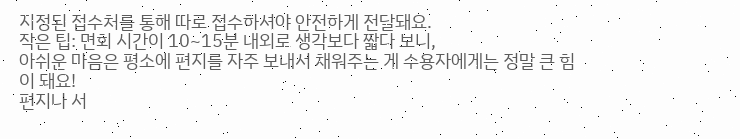지정된 접수처를 통해 따로 접수하셔야 안전하게 전달돼요.
작은 팁: 면회 시간이 10~15분 내외로 생각보다 짧다 보니,
아쉬운 마음은 평소에 편지를 자주 보내서 채워주는 게 수용자에게는 정말 큰 힘이 돼요!
편지나 서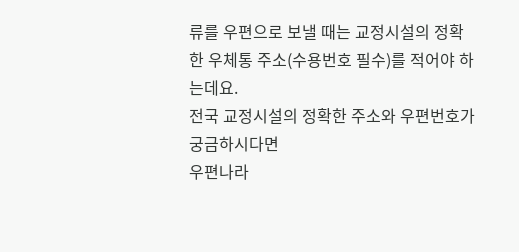류를 우편으로 보낼 때는 교정시설의 정확한 우체통 주소(수용번호 필수)를 적어야 하는데요.
전국 교정시설의 정확한 주소와 우편번호가 궁금하시다면
우편나라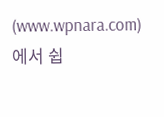(www.wpnara.com)에서 쉽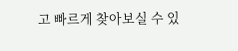고 빠르게 찾아보실 수 있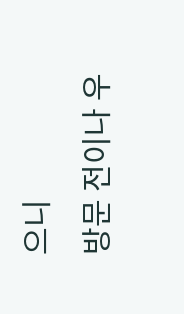으니
방문 전이나 우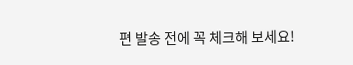편 발송 전에 꼭 체크해 보세요!